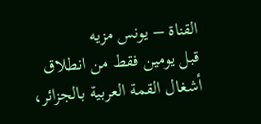القناة – يونس مزيه
قبل يومين فقط من انطلاق أشغال القمة العربية بالجزائر،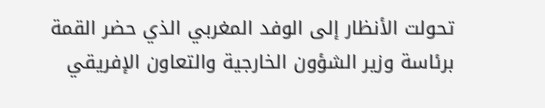تحولت الأنظار إلى الوفد المغربي الذي حضر القمة برئاسة وزير الشؤون الخارجية والتعاون الإفريقي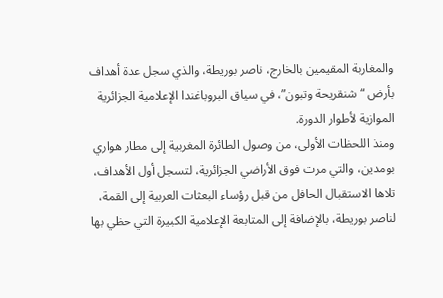والمغاربة المقيمين بالخارج، ناصر بوريطة، والذي سجل عدة أهداف بأرض “شنقريحة وتبون”، في سياق البروباغندا الإعلامية الجزائرية الموازية لأطوار الدورة.
ومنذ اللحظات الأولى، من وصول الطائرة المغربية إلى مطار هواري بومدين، والتي مرت فوق الأراضي الجزائرية، لتسجل أول الأهداف، تلاها الاستقبال الحافل من قبل رؤساء البعثات العربية إلى القمة، لناصر بوريطة، بالإضافة إلى المتابعة الإعلامية الكبيرة التي حظي بها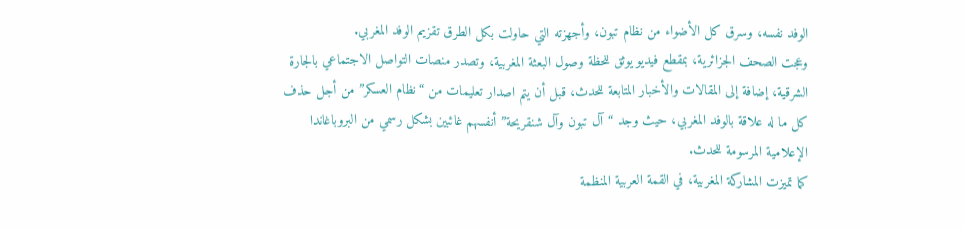الوفد نفسه، وسرق كل الأضواء من نظام تبون، وأجهزته التي حاولت بكل الطرق تقزيم الوفد المغربي.
وعجت الصحف الجزائرية، بمقطع فيديو يوثق للحظة وصول البعثة المغربية، وتصدر منصات التواصل الاجتماعي بالجارة الشرقية، إضافة إلى المقالات والأخبار المتابعة للحدث، قبل أن يتم اصدار تعليمات من “نظام العسكر” من أجل حذف كل ما له علاقة بالوفد المغربي، حيث وجد “آل تبون وآل شنقريحة” أنفسهم غائبين بشكل رسمي من البروباغاندا الإعلامية المرسومة للحدث.
كما تميزت المشاركة المغربية، في القمة العربية المنظمة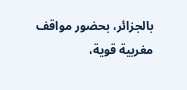بالجزائر، بحضور مواقف مغربية قوية،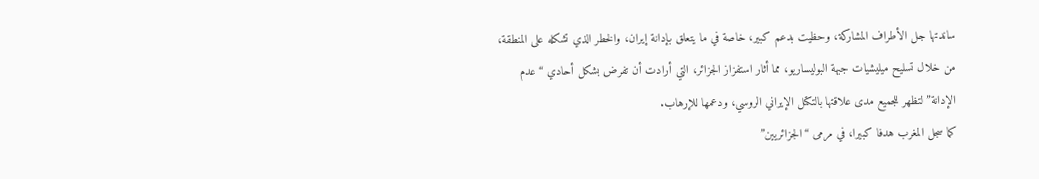ساندتها جل الأطراف المشاركة، وحظيت بدعم كبير، خاصة في ما يتعلق بإدانة إيران، والخطر الذي تشكله على المنطقة، من خلال تسليح ميليشيات جبهة البوليساريو، مما أثار استفزاز الجزائر، التي أرادت أن تفرض بشكل أحادي “عدم الإدانة” لتظهر للجميع مدى علاقتها بالتكتل الإيراني الروسي، ودعمها للإرهاب.
كما سجل المغرب هدفا كبيرا، في مرمى “الجزائريين”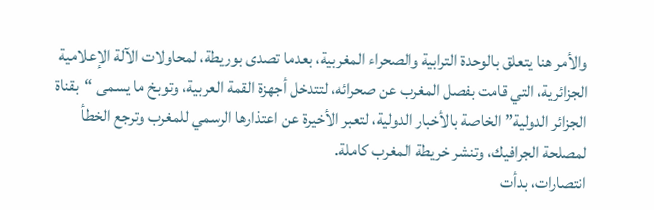والأمر هنا يتعلق بالوحدة الترابية والصحراء المغربية، بعدما تصدى بوريطة، لمحاولات الآلة الإعلامية الجزائرية، التي قامت بفصل المغرب عن صحرائه، لتتدخل أجهزة القمة العربية، وتوبخ ما يسمى “بقناة الجزائر الدولية” الخاصة بالأخبار الدولية، لتعبر الأخيرة عن اعتذارها الرسمي للمغرب وترجع الخطأ لمصلحة الجرافيك، وتنشر خريطة المغرب كاملة.
انتصارات، بدأت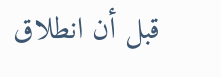قبل أن انطلاق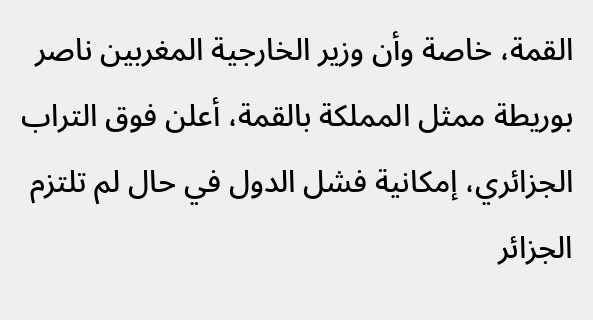القمة، خاصة وأن وزير الخارجية المغربين ناصر بوريطة ممثل المملكة بالقمة، أعلن فوق التراب الجزائري، إمكانية فشل الدول في حال لم تلتزم الجزائر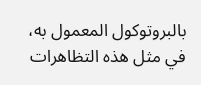بالبروتوكول المعمول به، في مثل هذه التظاهرات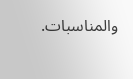والمناسبات.